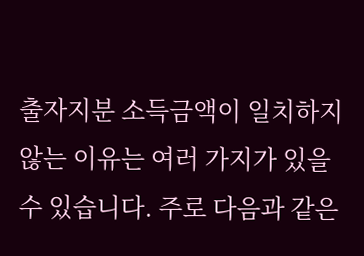출자지분 소득금액이 일치하지 않는 이유는 여러 가지가 있을 수 있습니다. 주로 다음과 같은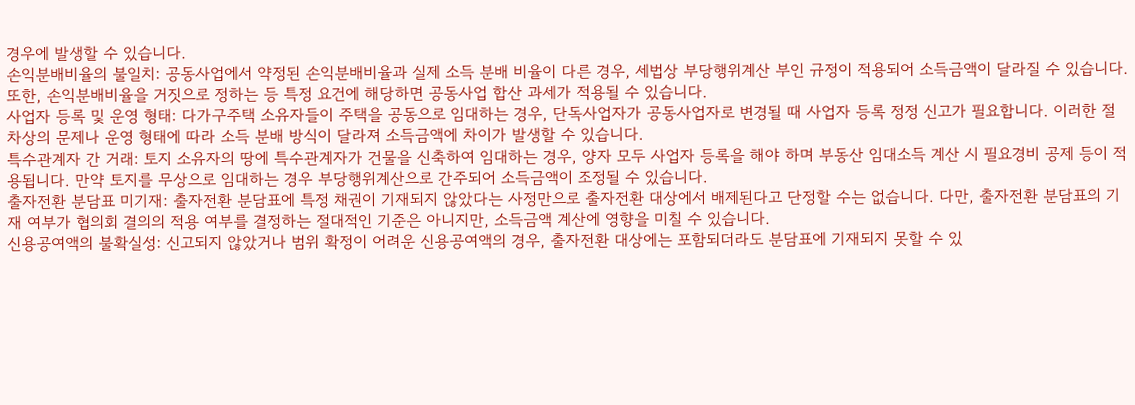경우에 발생할 수 있습니다.
손익분배비율의 불일치: 공동사업에서 약정된 손익분배비율과 실제 소득 분배 비율이 다른 경우, 세법상 부당행위계산 부인 규정이 적용되어 소득금액이 달라질 수 있습니다. 또한, 손익분배비율을 거짓으로 정하는 등 특정 요건에 해당하면 공동사업 합산 과세가 적용될 수 있습니다.
사업자 등록 및 운영 형태: 다가구주택 소유자들이 주택을 공동으로 임대하는 경우, 단독사업자가 공동사업자로 변경될 때 사업자 등록 정정 신고가 필요합니다. 이러한 절차상의 문제나 운영 형태에 따라 소득 분배 방식이 달라져 소득금액에 차이가 발생할 수 있습니다.
특수관계자 간 거래: 토지 소유자의 땅에 특수관계자가 건물을 신축하여 임대하는 경우, 양자 모두 사업자 등록을 해야 하며 부동산 임대소득 계산 시 필요경비 공제 등이 적용됩니다. 만약 토지를 무상으로 임대하는 경우 부당행위계산으로 간주되어 소득금액이 조정될 수 있습니다.
출자전환 분담표 미기재: 출자전환 분담표에 특정 채권이 기재되지 않았다는 사정만으로 출자전환 대상에서 배제된다고 단정할 수는 없습니다. 다만, 출자전환 분담표의 기재 여부가 협의회 결의의 적용 여부를 결정하는 절대적인 기준은 아니지만, 소득금액 계산에 영향을 미칠 수 있습니다.
신용공여액의 불확실성: 신고되지 않았거나 범위 확정이 어려운 신용공여액의 경우, 출자전환 대상에는 포함되더라도 분담표에 기재되지 못할 수 있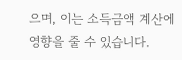으며, 이는 소득금액 계산에 영향을 줄 수 있습니다.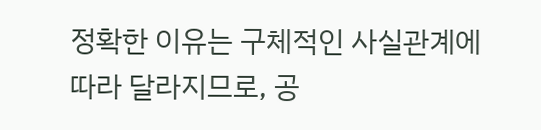정확한 이유는 구체적인 사실관계에 따라 달라지므로, 공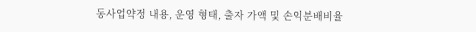동사업약정 내용, 운영 형태, 출자 가액 및 손익분배비율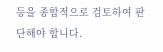등을 종합적으로 검토하여 판단해야 합니다.